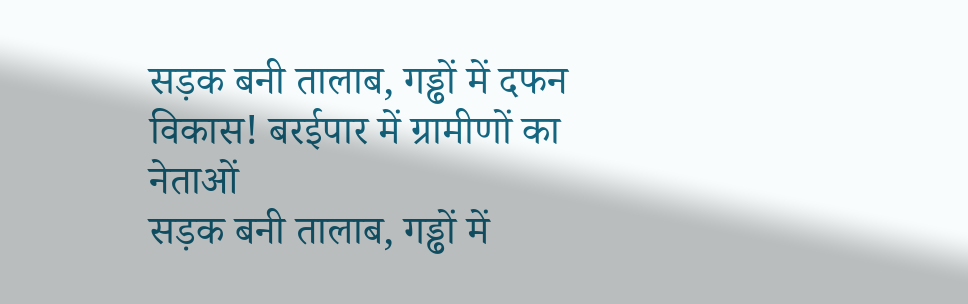सड़क बनी तालाब, गड्ढों में दफन विकास! बरईपार में ग्रामीणों का नेताओं
सड़क बनी तालाब, गड्ढों में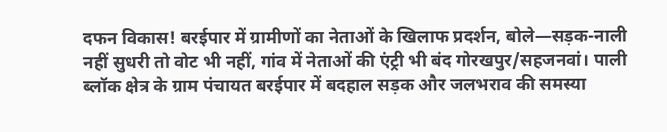दफन विकास! बरईपार में ग्रामीणों का नेताओं के खिलाफ प्रदर्शन, बोले—सड़क-नाली नहीं सुधरी तो वोट भी नहीं, गांव में नेताओं की एंट्री भी बंद गोरखपुर/सहजनवां। पाली ब्लॉक क्षेत्र के ग्राम पंचायत बरईपार में बदहाल सड़क और जलभराव की समस्या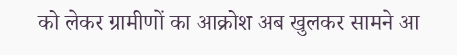को लेकर ग्रामीणों का आक्रोश अब खुलकर सामने आ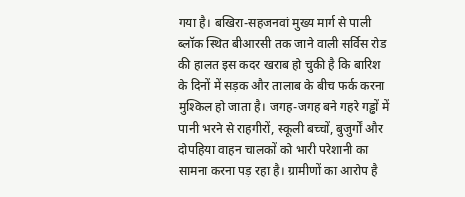गया है। बखिरा-सहजनवां मुख्य मार्ग से पाली ब्लॉक स्थित बीआरसी तक जाने वाली सर्विस रोड की हालत इस कदर खराब हो चुकी है कि बारिश के दिनों में सड़क और तालाब के बीच फर्क करना मुश्किल हो जाता है। जगह-जगह बने गहरे गड्ढों में पानी भरने से राहगीरों, स्कूली बच्चों, बुजुर्गों और दोपहिया वाहन चालकों को भारी परेशानी का सामना करना पड़ रहा है। ग्रामीणों का आरोप है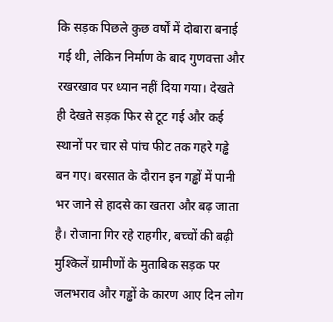कि सड़क पिछले कुछ वर्षों में दोबारा बनाई गई थी, लेकिन निर्माण के बाद गुणवत्ता और रखरखाव पर ध्यान नहीं दिया गया। देखते ही देखते सड़क फिर से टूट गई और कई स्थानों पर चार से पांच फीट तक गहरे गड्ढे बन गए। बरसात के दौरान इन गड्ढों में पानी भर जाने से हादसे का खतरा और बढ़ जाता है। रोजाना गिर रहे राहगीर, बच्चों की बढ़ी मुश्किलें ग्रामीणों के मुताबिक सड़क पर जलभराव और गड्ढों के कारण आए दिन लोग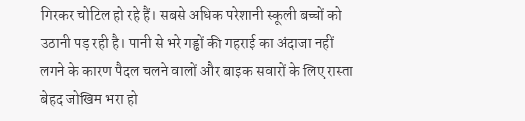गिरकर चोटिल हो रहे हैं। सबसे अधिक परेशानी स्कूली बच्चों को उठानी पड़ रही है। पानी से भरे गड्ढों की गहराई का अंदाजा नहीं लगने के कारण पैदल चलने वालों और बाइक सवारों के लिए रास्ता बेहद जोखिम भरा हो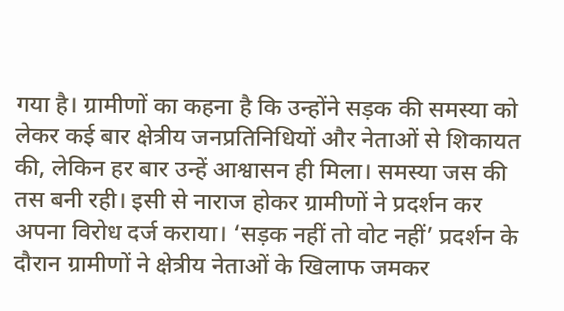गया है। ग्रामीणों का कहना है कि उन्होंने सड़क की समस्या को लेकर कई बार क्षेत्रीय जनप्रतिनिधियों और नेताओं से शिकायत की, लेकिन हर बार उन्हें आश्वासन ही मिला। समस्या जस की तस बनी रही। इसी से नाराज होकर ग्रामीणों ने प्रदर्शन कर अपना विरोध दर्ज कराया। ‘सड़क नहीं तो वोट नहीं’ प्रदर्शन के दौरान ग्रामीणों ने क्षेत्रीय नेताओं के खिलाफ जमकर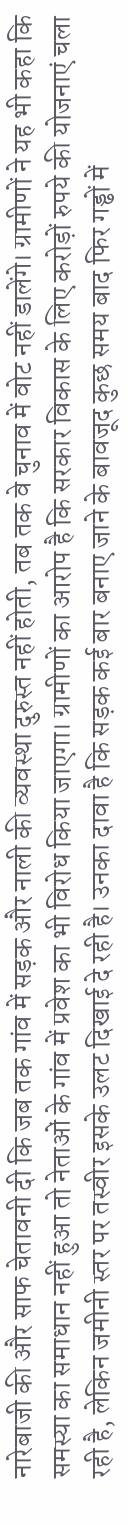नारेबाजी की और साफ चेतावनी दी कि जब तक गांव में सड़क और नाली की व्यवस्था दुरुस्त नहीं होती, तब तक वे चुनाव में वोट नहीं डालेंगे। ग्रामीणों ने यह भी कहा कि समस्या का समाधान नहीं हुआ तो नेताओं के गांव में प्रवेश का भी विरोध किया जाएगा। ग्रामीणों का आरोप है कि सरकार विकास के लिए करोड़ों रुपये की योजनाएं चला रही है, लेकिन जमीनी स्तर पर तस्वीर इसके उलट दिखाई दे रही है। उनका दावा है कि सड़क कई बार बनाए जाने के बावजूद कुछ समय बाद फिर गड्ढों में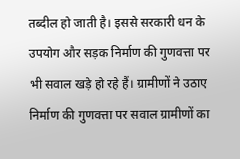तब्दील हो जाती है। इससे सरकारी धन के उपयोग और सड़क निर्माण की गुणवत्ता पर भी सवाल खड़े हो रहे हैं। ग्रामीणों ने उठाए निर्माण की गुणवत्ता पर सवाल ग्रामीणों का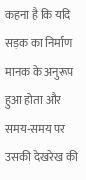कहना है कि यदि सड़क का निर्माण मानक के अनुरूप हुआ होता और समय-समय पर उसकी देखरेख की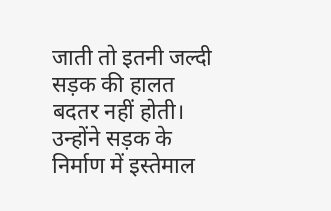जाती तो इतनी जल्दी सड़क की हालत बदतर नहीं होती। उन्होंने सड़क के निर्माण में इस्तेमाल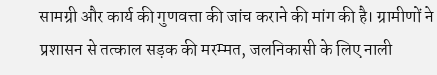सामग्री और कार्य की गुणवत्ता की जांच कराने की मांग की है। ग्रामीणों ने प्रशासन से तत्काल सड़क की मरम्मत, जलनिकासी के लिए नाली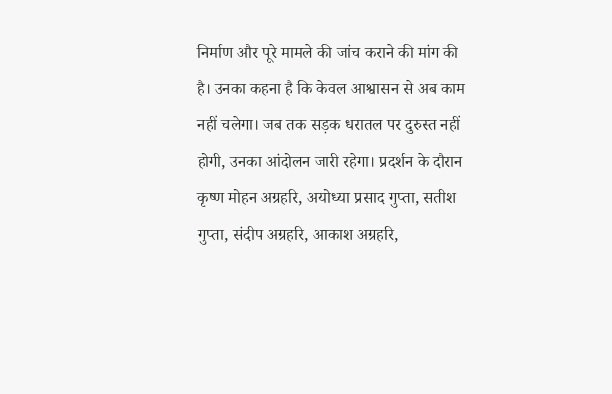निर्माण और पूरे मामले की जांच कराने की मांग की है। उनका कहना है कि केवल आश्वासन से अब काम नहीं चलेगा। जब तक सड़क धरातल पर दुरुस्त नहीं होगी, उनका आंदोलन जारी रहेगा। प्रदर्शन के दौरान कृष्ण मोहन अग्रहरि, अयोध्या प्रसाद गुप्ता, सतीश गुप्ता, संदीप अग्रहरि, आकाश अग्रहरि,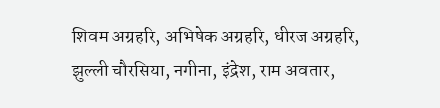शिवम अग्रहरि, अभिषेक अग्रहरि, धीरज अग्रहरि, झुल्ली चौरसिया, नगीना, इंद्रेश, राम अवतार,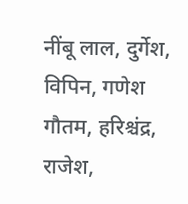नींबू लाल, दुर्गेश, विपिन, गणेश गौतम, हरिश्चंद्र, राजेश,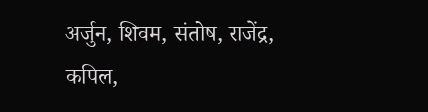अर्जुन, शिवम, संतोष, राजेंद्र, कपिल,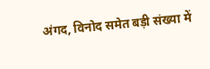अंगद, विनोद समेत बड़ी संख्या में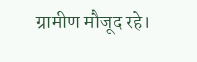ग्रामीण मौजूद रहे।